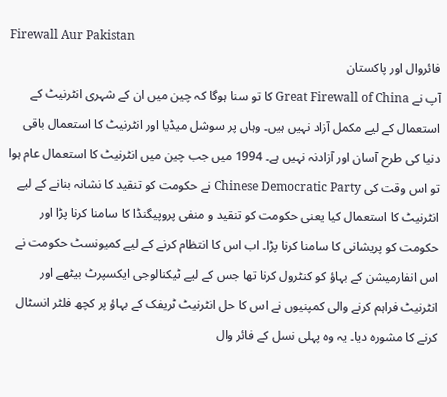Firewall Aur Pakistan
فائروال اور پاکستان
آپ نے Great Firewall of China کا تو سنا ہوگا کہ چین میں ان کے شہری انٹرنیٹ کے استعمال کے لیے مکمل آزاد نہیں ہیں۔ وہاں پر سوشل میڈیا اور انٹرنیٹ کا استعمال باقی دنیا کی طرح آسان اور آزادنہ نہیں ہے۔ 1994 میں جب چین میں انٹرنیٹ کا استعمال عام ہوا تو اس وقت کی Chinese Democratic Party نے حکومت کو تنقید کا نشانہ بنانے کے لیے انٹرنیٹ کا استعمال کیا یعنی حکومت کو تنقید و منفی پروپیگنڈا کا سامنا کرنا پڑا اور حکومت کو پریشانی کا سامنا کرنا پڑا۔ اب اس کا انتظام کرنے کے لیے کمیونسٹ حکومت نے اس انفارمیشن کے بہاؤ کو کنٹرول کرنا تھا جس کے لیے ٹیکنالوجی ایکسپرٹ بیٹھے اور انٹرنیٹ فراہم کرنے والی کمپنیوں نے اس کا حل انٹرنیٹ ٹریفک کے بہاؤ پر کچھ فلٹر انسٹال کرنے کا مشورہ دیا۔ یہ وہ پہلی نسل کے فائر وال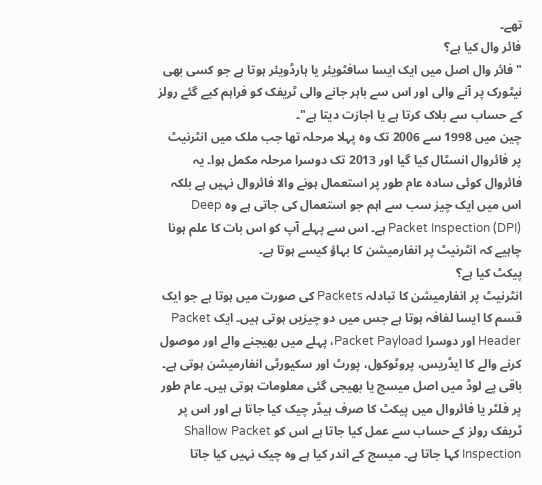تھے۔
فائر وال کیا ہے؟
"فائر وال اصل میں ایک ایسا سافٹویئر یا ہارڈویئر ہوتا ہے جو کسی بھی نیٹورک پر آنے والی اور اس سے باہر جانے والی ٹریفک کو فراہم کیے گئے رولز کے حساب سے بلاک کرتا ہے یا اجازت دیتا ہے"۔
چین میں 1998 سے 2006 تک وہ پہلا مرحلہ تھا جب ملک میں انٹرنیٹ پر فائروال انسٹال کیا گیا اور 2013 تک دوسرا مرحلہ مکمل ہوا۔ یہ فائروال کوئی سادہ عام طور پر استعمال ہونے والا فائروال نہیں ہے بلکہ اس میں ایک چیز سب سے اہم جو استعمال کی جاتی ہے وہ Deep Packet Inspection (DPI) ہے۔ اس سے پہلے آپ کو اس بات کا علم ہونا چاہیے کہ انٹرنیٹ پر انفارمیشن کا بہاؤ کیسے ہوتا ہے۔
پیکٹ کیا ہے؟
انٹرنیٹ پر انفارمیشن کا تبادلہ Packets کی صورت میں ہوتا ہے جو ایک قسم کا ایسا لفافہ ہوتا ہے جس میں دو چیزیں ہوتی ہیں۔ ایک Packet Header اور دوسرا Packet Payload، پہلے میں بھیجنے والے اور موصول کرنے والے کا ایڈریس، پروٹوکول، پورٹ اور سکیورٹی انفارمیشن ہوتی ہے۔ باقی پے لوڈ میں اصل میسج یا بھیجی گئی معلومات ہوتی ہیں۔ عام طور پر فلٹر یا فائروال میں پیکٹ کا صرف ہیڈر چیک کیا جاتا ہے اور اس پر ٹریفک رولز کے حساب سے عمل کیا جاتا ہے اس کو Shallow Packet Inspection کہا جاتا ہے۔ میسج کے اندر کیا ہے وہ چیک نہیں کیا جاتا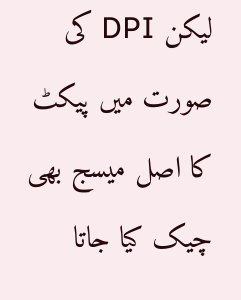لیکن DPI کی صورت میں پیکٹ کا اصل میسج بھی چیک کیا جاتا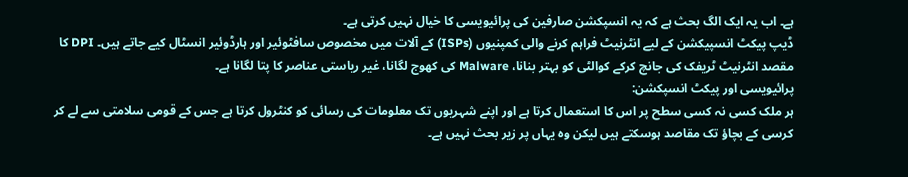ہے۔ اب یہ ایک الگ بحث ہے کہ یہ انسپکشن صارفین کی پرائیویسی کا خیال نہیں کرتی ہے۔
ڈیپ پیکٹ انسپیکشن کے لیے انٹرنیٹ فراہم کرنے والی کمپنیوں (ISPs) کے آلات میں مخصوص سافٹوئیر اور ہارڈوئیر انسٹال کیے جاتے ہیں۔ DPI کا مقصد انٹرنیٹ ٹریفک کی جانچ کرکے کوالٹی کو بہتر بنانا، Malware کی کھوج لگانا، غیر ریاستی عناصر کا پتا لگانا ہے۔
پرائیویسی اور پیکٹ انسپکشن:
ہر ملک کسی نہ کسی سطح پر اس کا استعمال کرتا ہے اور اپنے شہریوں تک معلومات کی رسائی کو کنٹرول کرتا ہے جس کے قومی سلامتی سے لے کر کرسی کے بچاؤ تک مقاصد ہوسکتے ہیں لیکن وہ یہاں پر زیر بحث نہیں ہے۔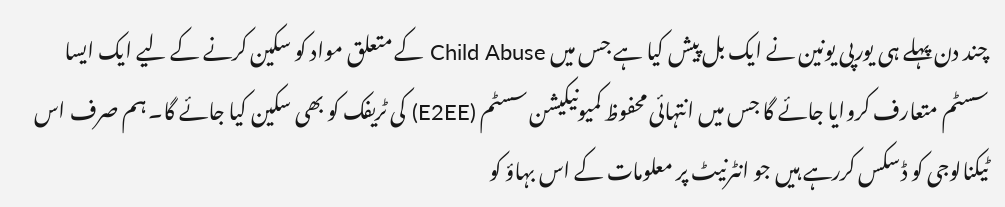چند دن پہلے ہی یورپی یونین نے ایک بل پیش کیا ہے جس میں Child Abuse کے متعلق مواد کو سکین کرنے کے لیے ایک ایسا سسٹم متعارف کروایا جائے گا جس میں انتہائی محفوظ کمیونیکیشن سسٹم (E2EE) کی ٹریفک کو بھی سکین کیا جائے گا۔ ہم صرف اس ٹیکنالوجی کو ڈسکس کررہے ہیں جو انٹرنیٹ پر معلومات کے اس بہاؤ کو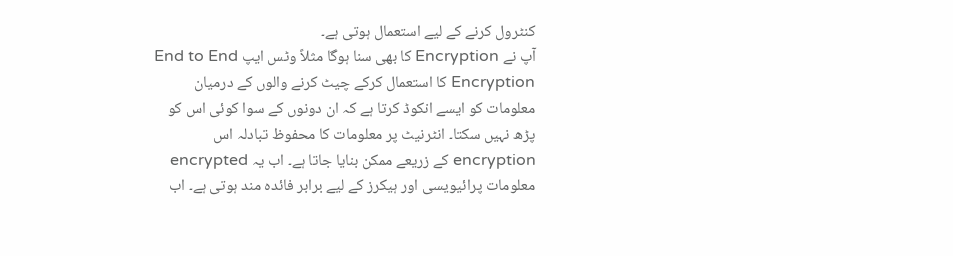کنٹرول کرنے کے لیے استعمال ہوتی ہے۔
آپ نے Encryption کا بھی سنا ہوگا مثلاً وٹس ایپ End to End Encryption کا استعمال کرکے چیٹ کرنے والوں کے درمیان معلومات کو ایسے انکوڈ کرتا ہے کہ ان دونوں کے سوا کوئی اس کو پڑھ نہیں سکتا۔ انٹرنیٹ پر معلومات کا محفوظ تبادلہ اس encryption کے زریعے ممکن بنایا جاتا ہے۔ اب یہ encrypted معلومات پرائیویسی اور ہیکرز کے لیے برابر فائدہ مند ہوتی ہے۔ اب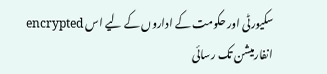سکیورٹی اور حکومت کے اداروں کے لیے اس encrypted انفارمیشن تک رسائی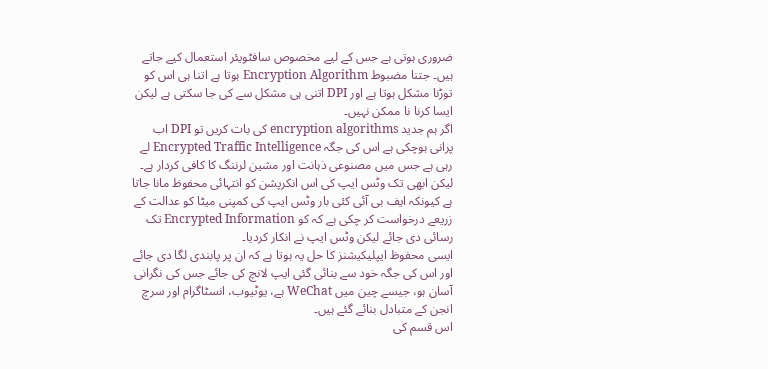ضروری ہوتی ہے جس کے لیے مخصوص سافٹویئر استعمال کیے جاتے ہیں۔ جتنا مضبوط Encryption Algorithm ہوتا ہے اتنا ہی اس کو توڑنا مشکل ہوتا ہے اور DPI اتنی ہی مشکل سے کی جا سکتی ہے لیکن ایسا کرنا نا ممکن نہیں۔
اگر ہم جدید encryption algorithms کی بات کریں تو DPI اب پرانی ہوچکی ہے اس کی جگہ Encrypted Traffic Intelligence لے رہی ہے جس میں مصنوعی ذہانت اور مشین لرننگ کا کافی کردار ہے۔
لیکن ابھی تک وٹس ایپ کی اس انکرپشن کو انتہائی محفوظ مانا جاتا ہے کیونکہ ایف بی آئی کئی بار وٹس ایپ کی کمپنی میٹا کو عدالت کے زریعے درخواست کر چکی ہے کہ کو Encrypted Information تک رسائی دی جائے لیکن وٹس ایپ نے انکار کردیا۔
ایسی محفوظ ایپلیکیشنز کا حل یہ ہوتا ہے کہ ان پر پابندی لگا دی جائے اور اس کی جگہ خود سے بنائی گئی ایپ لانچ کی جائے جس کی نگرانی آسان ہو، جیسے چین میں WeChat ہے، یوٹیوب، انسٹاگرام اور سرچ انجن کے متبادل بنائے گئے ہیں۔
اس قسم کی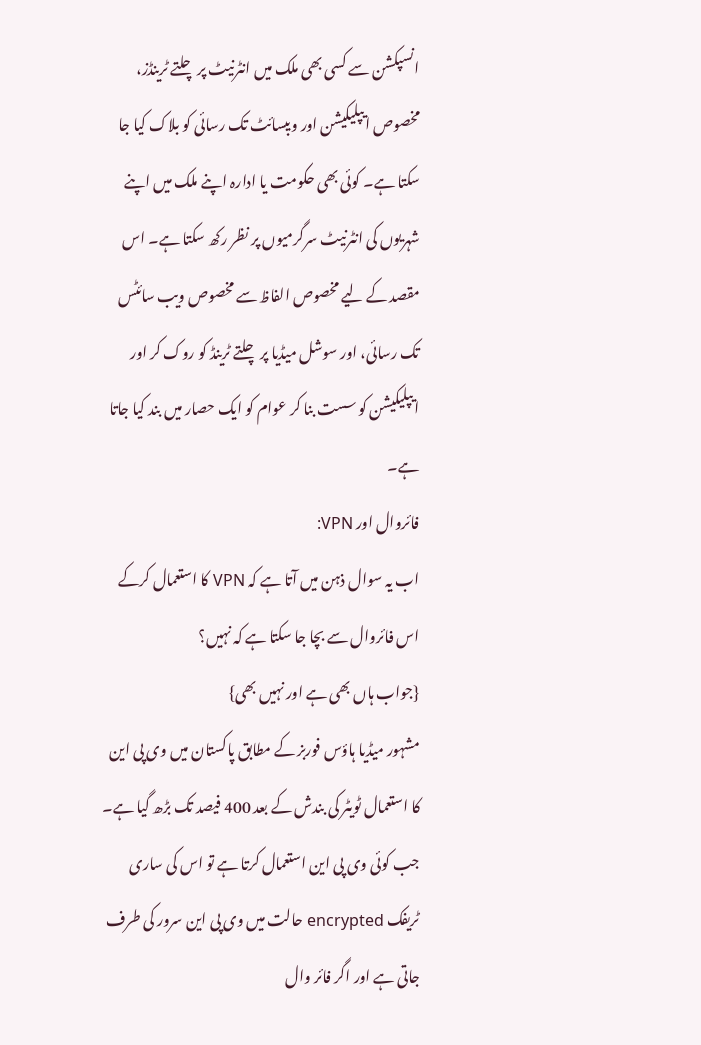انسپکشن سے کسی بھی ملک میں انٹرنیٹ پر چلتے ٹرینڈز، مخصوص ایپلیکیشن اور ویبسائٹ تک رسائی کو بلاک کیا جا سکتا ہے۔ کوئی بھی حکومت یا ادارہ اپنے ملک میں اپنے شہریوں کی انٹرنیٹ سرگرمیوں پر نظر رکھ سکتا ہے۔ اس مقصد کے لیے مخصوص الفاظ سے مخصوص ویب سائٹس تک رسائی، اور سوشل میڈیا پر چلتے ٹرینڈ کو روک کر اور ایپلیکیشن کو سست بنا کر عوام کو ایک حصار میں بند کیا جاتا ہے۔
فائروال اور VPN:
اب یہ سوال ذہن میں آتا ہے کہ VPN کا استعمال کرکے اس فائروال سے بچا جا سکتا ہے کہ نہیں؟
{جواب ہاں بھی ہے اور نہیں بھی}
مشہور میڈیا ہاؤس فوربز کے مطابق پاکستان میں وی پی این کا استعمال ٹویٹر کی بندش کے بعد 400 فیصد تک بڑھ گیا ہے۔ جب کوئی وی پی این استعمال کرتا ہے تو اس کی ساری ٹریفک encrypted حالت میں وی پی این سرور کی طرف جاتی ہے اور اگر فائر وال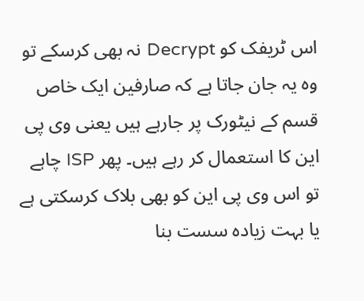اس ٹریفک کو Decrypt نہ بھی کرسکے تو وہ یہ جان جاتا ہے کہ صارفین ایک خاص قسم کے نیٹورک پر جارہے ہیں یعنی وی پی این کا استعمال کر رہے ہیں۔ پھر ISP چاہے تو اس وی پی این کو بھی بلاک کرسکتی ہے یا بہت زیادہ سست بنا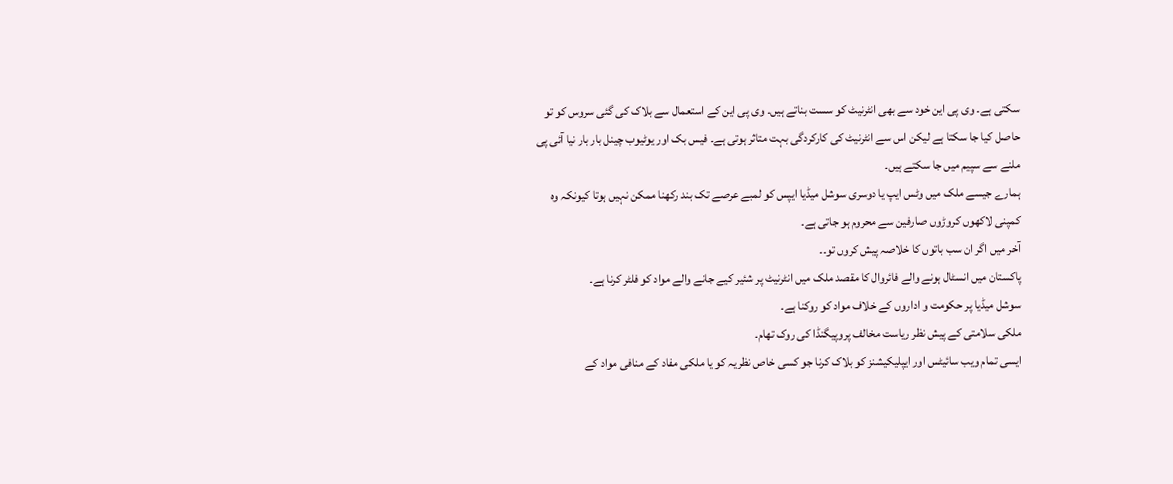سکتی ہے۔ وی پی این خود سے بھی انٹرنیٹ کو سست بناتے ہیں۔ وی پی این کے استعمال سے بلاک کی گئی سروس کو تو حاصل کیا جا سکتا ہے لیکن اس سے انٹرنیٹ کی کارکردگی بہت متاثر ہوتی ہے۔ فیس بک اور یوٹیوب چینل بار بار نیا آئی پی ملنے سے سپیم میں جا سکتے ہیں۔
ہمارے جیسے ملک میں وٹس ایپ یا دوسری سوشل میڈیا ایپس کو لمبے عرصے تک بند رکھنا ممکن نہیں ہوتا کیونکہ وہ کمپنی لاکھوں کروڑوں صارفین سے محروم ہو جاتی ہے۔
آخر میں اگر ان سب باتوں کا خلاصہ پیش کروں تو۔۔
پاکستان میں انسٹال ہونے والے فائروال کا مقصد ملک میں انٹرنیٹ پر شئیر کیے جانے والے مواد کو فلٹر کرنا ہے۔
سوشل میڈیا پر حکومت و اداروں کے خلاف مواد کو روکنا ہے۔
ملکی سلامتی کے پیش نظر ریاست مخالف پروپیگنڈا کی روک تھام۔
ایسی تمام ویب سائیٹس اور ایپلیکیشنز کو بلاک کرنا جو کسی خاص نظریہ کو یا ملکی مفاد کے منافی مواد کے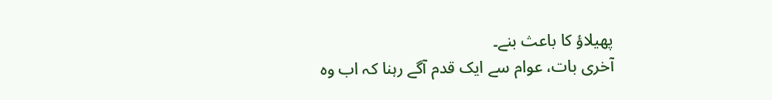پھیلاؤ کا باعث بنے۔
آخری بات، عوام سے ایک قدم آگے رہنا کہ اب وہ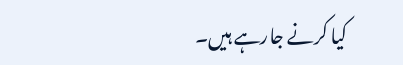کیا کرنے جارہے ہیں۔